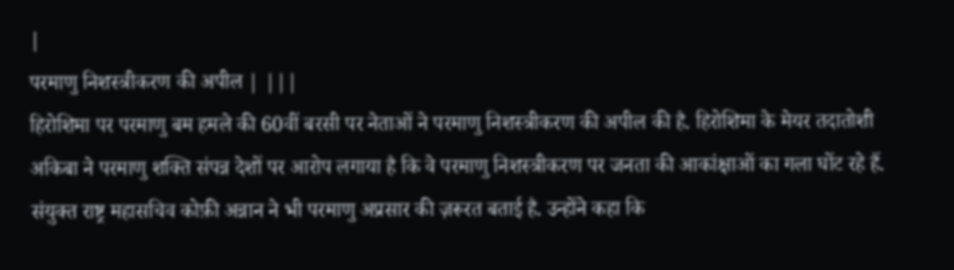|
परमाणु निशस्त्रीकरण की अपील | |||
हिरोशिमा पर परमाणु बम हमले की 60वीं बरसी पर नेताओं ने परमाणु निशस्त्रीकरण की अपील की है. हिरोशिमा के मेयर तदातोशी अकिबा ने परमाणु शक्ति संपन्न देशों पर आरोप लगाया है कि वे परमाणु निशस्त्रीकरण पर जनता की आकांक्षाओं का गला घोंट रहे हैं. संयुक्त राष्ट्र महासचिव कोफ़ी अन्नान ने भी परमाणु अप्रसार की ज़रूरत बताई है. उन्होंने कहा कि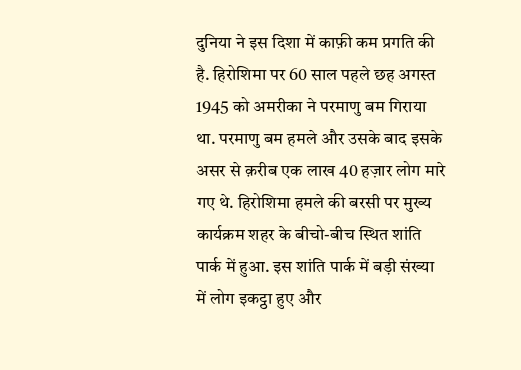दुनिया ने इस दिशा में काफ़ी कम प्रगति की है. हिरोशिमा पर 60 साल पहले छह अगस्त 1945 को अमरीका ने परमाणु बम गिराया था. परमाणु बम हमले और उसके बाद इसके असर से क़रीब एक लाख 40 हज़ार लोग मारे गए थे. हिरोशिमा हमले की बरसी पर मुख्य कार्यक्रम शहर के बीचो-बीच स्थित शांति पार्क में हुआ. इस शांति पार्क में बड़ी संख्या में लोग इकट्ठा हुए और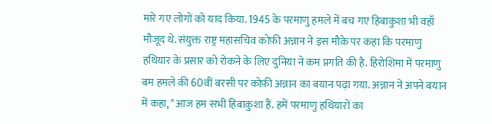मारे गए लोगों को याद किया. 1945 के परमाणु हमले में बच गए हिबाकुशा भी वहाँ मौजूद थे. संयुक्त राष्ट्र महासचिव कोफ़ी अन्नान ने इस मौक़े पर कहा कि परमाणु हथियार के प्रसार को रोकने के लिए दुनिया ने कम प्रगति की है. हिरोशिमा में परमाणु बम हमले की 60वीं बरसी पर कोफ़ी अन्नान का बयान पढ़ा गया. अन्नान ने अपने बयान में कहा, "आज हम सभी हिबाकुशा हैं. हमें परमाणु हथियारों का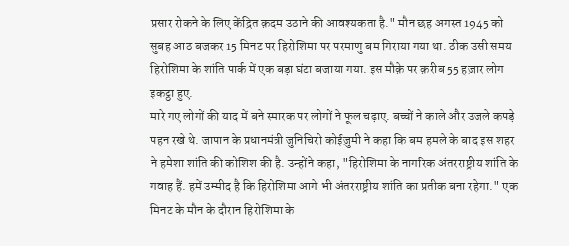प्रसार रोकने के लिए केंद्रित क़दम उठाने की आवश्यकता है." मौन छह अगस्त 1945 को सुबह आठ बजकर 15 मिनट पर हिरोशिमा पर परमाणु बम गिराया गया था. ठीक उसी समय हिरोशिमा के शांति पार्क में एक बड़ा घंटा बजाया गया. इस मौक़े पर क़रीब 55 हज़ार लोग इकट्ठा हुए.
मारे गए लोगों की याद में बने स्मारक पर लोगों ने फूल चढ़ाए. बच्चों ने काले और उजले कपड़े पहन रखे थे. जापान के प्रधानमंत्री जुनिचिरो कोईज़ुमी ने कहा कि बम हमले के बाद इस शहर ने हमेशा शांति की कोशिश की है. उन्होंने कहा, "हिरोशिमा के नागरिक अंतरराष्ट्रीय शांति के गवाह हैं. हमें उम्मीद है कि हिरोशिमा आगे भी अंतरराष्ट्रीय शांति का प्रतीक बना रहेगा." एक मिनट के मौन के दौरान हिरोशिमा के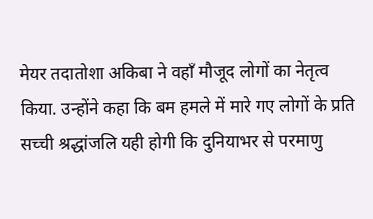मेयर तदातोशा अकिबा ने वहाँ मौजूद लोगों का नेतृत्व किया. उन्होंने कहा कि बम हमले में मारे गए लोगों के प्रति सच्ची श्रद्धांजलि यही होगी कि दुनियाभर से परमाणु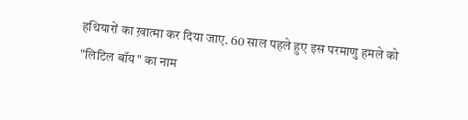हथियारों का ख़ात्मा कर दिया जाए. 60 साल पहले हुए इस परमाणु हमले को "लिटिल बॉय" का नाम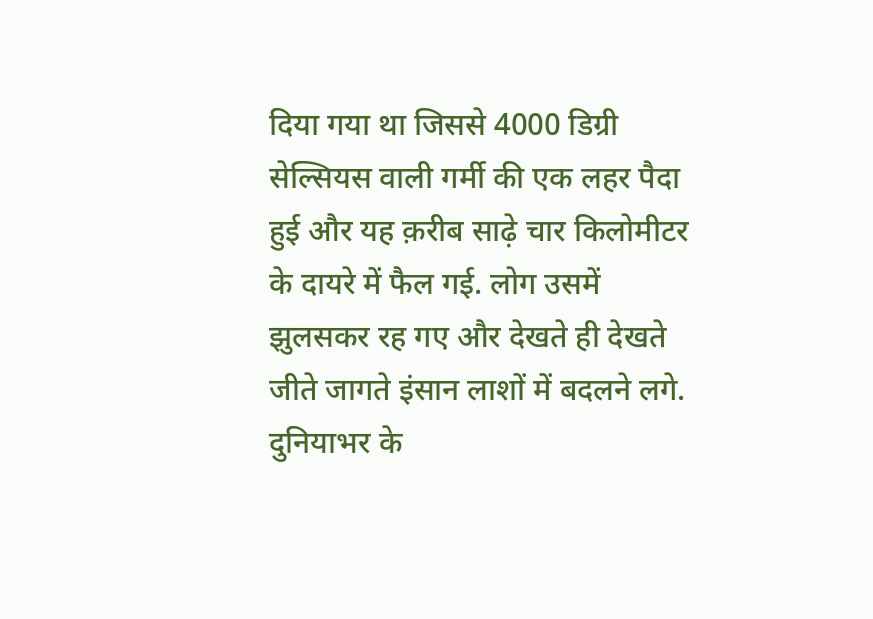दिया गया था जिससे 4000 डिग्री सेल्सियस वाली गर्मी की एक लहर पैदा हुई और यह क़रीब साढ़े चार किलोमीटर के दायरे में फैल गई. लोग उसमें झुलसकर रह गए और देखते ही देखते जीते जागते इंसान लाशों में बदलने लगे. दुनियाभर के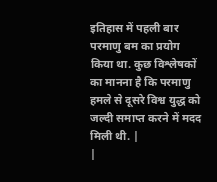इतिहास में पहली बार परमाणु बम का प्रयोग किया था. कुछ विश्लेषकों का मानना है कि परमाणु हमले से दूसरे विश्व युद्ध को जल्दी समाप्त करने में मदद मिली थी. |
|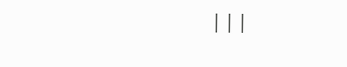|||